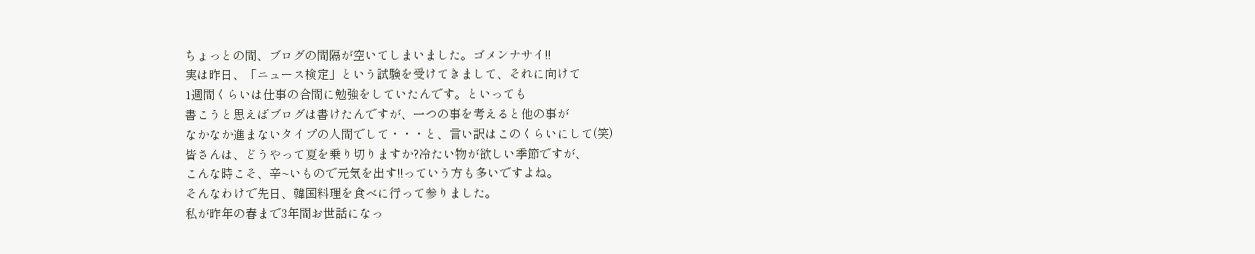ちょっとの間、ブログの間隔が空いてしまいました。ゴメンナサイ!!
実は昨日、「ニュース検定」という試験を受けてきまして、それに向けて
1週間くらいは仕事の合間に勉強をしていたんです。といっても
書こうと思えばブログは書けたんですが、一つの事を考えると他の事が
なかなか進まないタイプの人間でして・・・と、言い訳はこのくらいにして(笑)
皆さんは、どうやって夏を乗り切りますか?冷たい物が欲しい季節ですが、
こんな時こそ、辛~いもので元気を出す!!っていう方も多いですよね。
そんなわけで先日、韓国料理を食べに行って参りました。
私が昨年の春まで3年間お世話になっ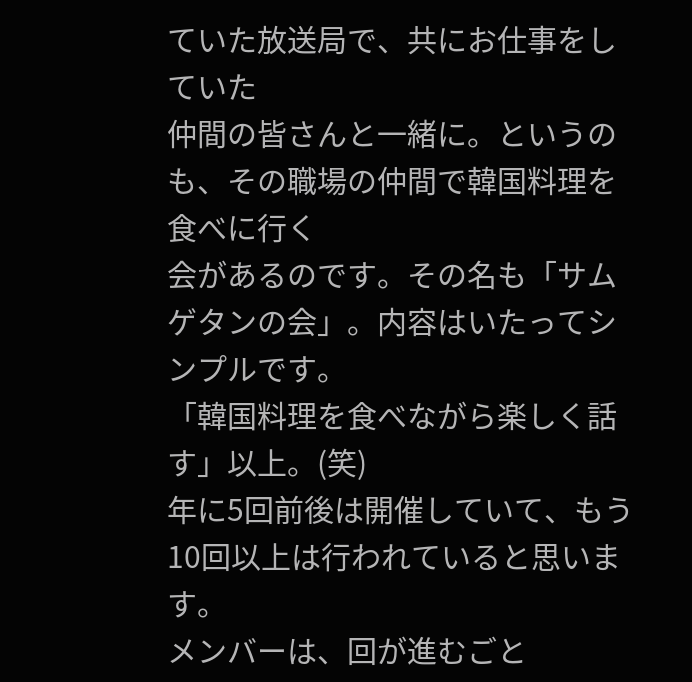ていた放送局で、共にお仕事をしていた
仲間の皆さんと一緒に。というのも、その職場の仲間で韓国料理を食べに行く
会があるのです。その名も「サムゲタンの会」。内容はいたってシンプルです。
「韓国料理を食べながら楽しく話す」以上。(笑)
年に5回前後は開催していて、もう10回以上は行われていると思います。
メンバーは、回が進むごと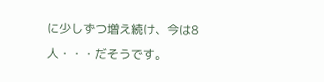に少しずつ増え続け、今は8人・・・だそうです。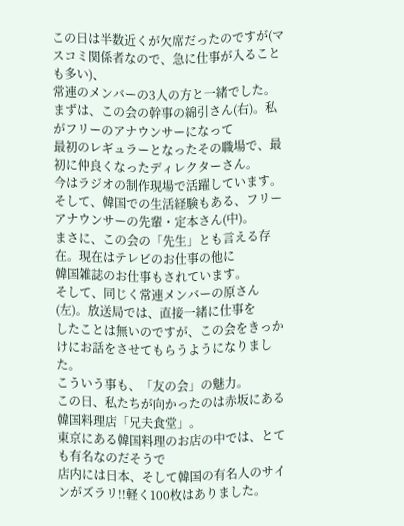この日は半数近くが欠席だったのですが(マスコミ関係者なので、急に仕事が入ることも多い)、
常連のメンバーの3人の方と一緒でした。
まずは、この会の幹事の綿引さん(右)。私がフリーのアナウンサーになって
最初のレギュラーとなったその職場で、最初に仲良くなったディレクターさん。
今はラジオの制作現場で活躍しています。
そして、韓国での生活経験もある、フリーアナウンサーの先輩・定本さん(中)。
まさに、この会の「先生」とも言える存在。現在はテレビのお仕事の他に
韓国雑誌のお仕事もされています。
そして、同じく常連メンバーの原さん(左)。放送局では、直接一緒に仕事を
したことは無いのですが、この会をきっかけにお話をさせてもらうようになりました。
こういう事も、「友の会」の魅力。
この日、私たちが向かったのは赤坂にある韓国料理店「兄夫食堂」。
東京にある韓国料理のお店の中では、とても有名なのだそうで
店内には日本、そして韓国の有名人のサインがズラリ!!軽く100枚はありました。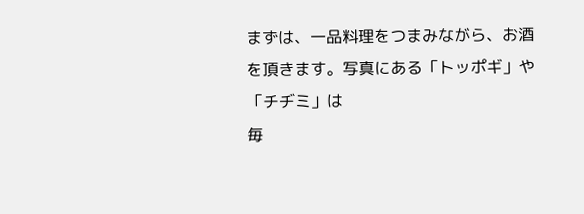まずは、一品料理をつまみながら、お酒を頂きます。写真にある「トッポギ」や「チヂミ」は
毎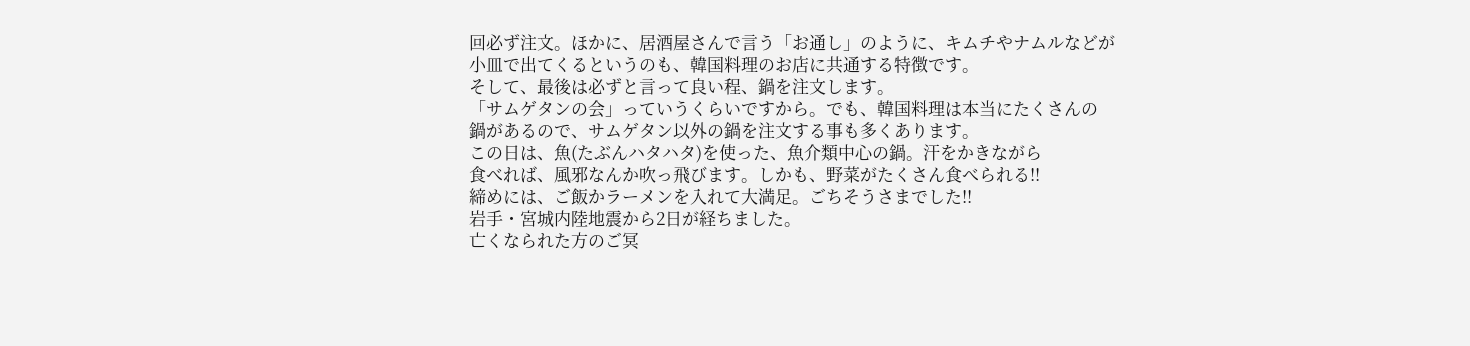回必ず注文。ほかに、居酒屋さんで言う「お通し」のように、キムチやナムルなどが
小皿で出てくるというのも、韓国料理のお店に共通する特徴です。
そして、最後は必ずと言って良い程、鍋を注文します。
「サムゲタンの会」っていうくらいですから。でも、韓国料理は本当にたくさんの
鍋があるので、サムゲタン以外の鍋を注文する事も多くあります。
この日は、魚(たぶんハタハタ)を使った、魚介類中心の鍋。汗をかきながら
食べれば、風邪なんか吹っ飛びます。しかも、野菜がたくさん食べられる!!
締めには、ご飯かラーメンを入れて大満足。ごちそうさまでした!!
岩手・宮城内陸地震から2日が経ちました。
亡くなられた方のご冥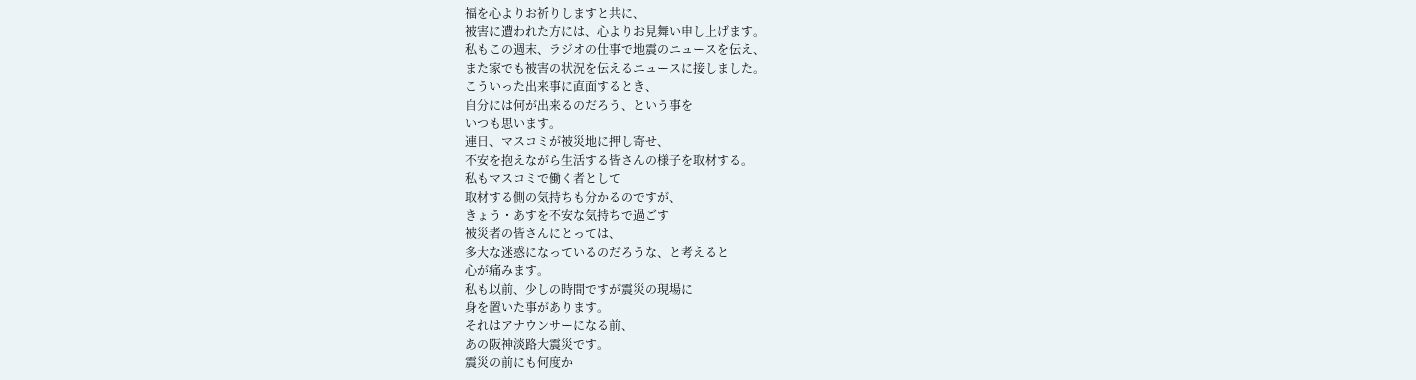福を心よりお祈りしますと共に、
被害に遭われた方には、心よりお見舞い申し上げます。
私もこの週末、ラジオの仕事で地震のニュースを伝え、
また家でも被害の状況を伝えるニュースに接しました。
こういった出来事に直面するとき、
自分には何が出来るのだろう、という事を
いつも思います。
連日、マスコミが被災地に押し寄せ、
不安を抱えながら生活する皆さんの様子を取材する。
私もマスコミで働く者として
取材する側の気持ちも分かるのですが、
きょう・あすを不安な気持ちで過ごす
被災者の皆さんにとっては、
多大な迷惑になっているのだろうな、と考えると
心が痛みます。
私も以前、少しの時間ですが震災の現場に
身を置いた事があります。
それはアナウンサーになる前、
あの阪神淡路大震災です。
震災の前にも何度か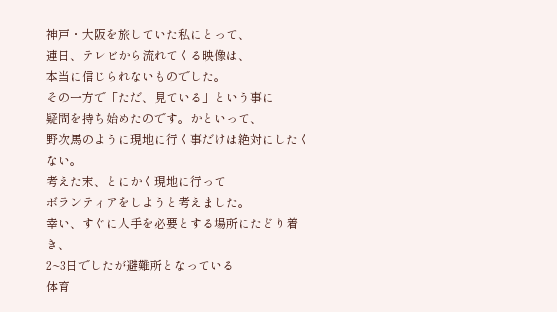神戸・大阪を旅していた私にとって、
連日、テレビから流れてくる映像は、
本当に信じられないものでした。
その一方で「ただ、見ている」という事に
疑問を持ち始めたのです。かといって、
野次馬のように現地に行く事だけは絶対にしたくない。
考えた末、とにかく現地に行って
ボランティアをしようと考えました。
幸い、すぐに人手を必要とする場所にたどり着き、
2~3日でしたが避難所となっている
体育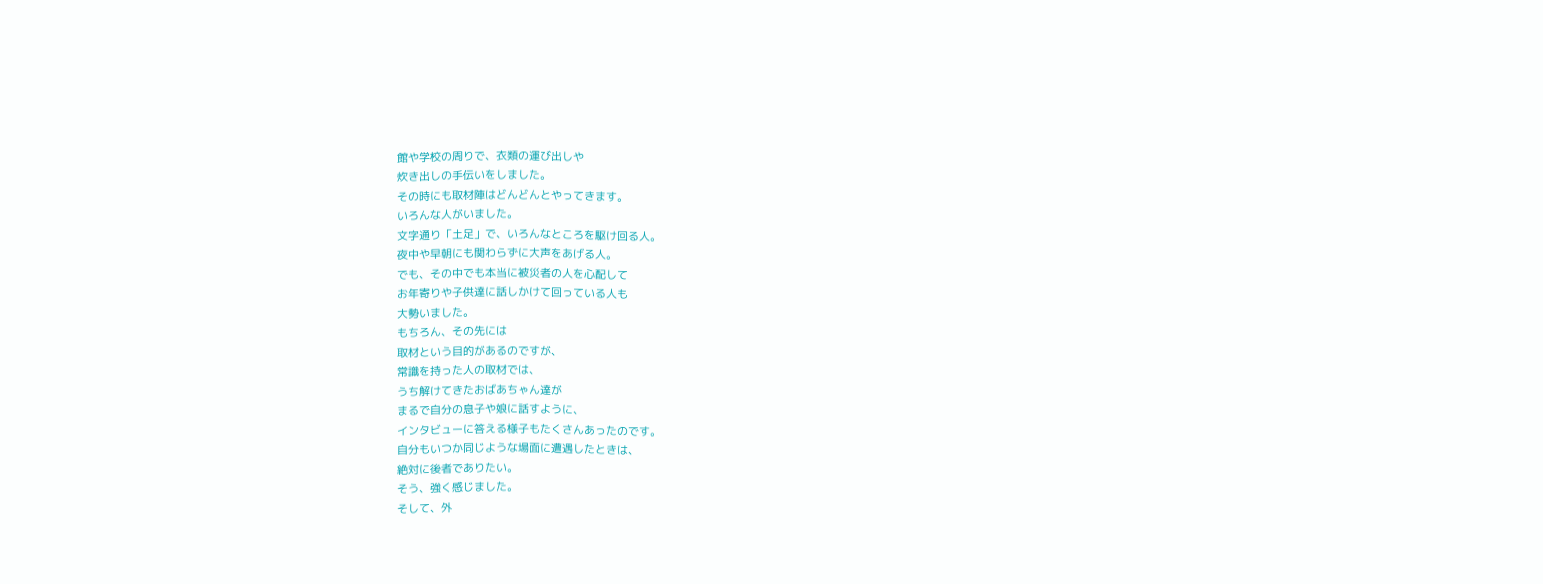館や学校の周りで、衣類の運び出しや
炊き出しの手伝いをしました。
その時にも取材陣はどんどんとやってきます。
いろんな人がいました。
文字通り「土足」で、いろんなところを駆け回る人。
夜中や早朝にも関わらずに大声をあげる人。
でも、その中でも本当に被災者の人を心配して
お年寄りや子供達に話しかけて回っている人も
大勢いました。
もちろん、その先には
取材という目的があるのですが、
常識を持った人の取材では、
うち解けてきたおばあちゃん達が
まるで自分の息子や娘に話すように、
インタビューに答える様子もたくさんあったのです。
自分もいつか同じような場面に遭遇したときは、
絶対に後者でありたい。
そう、強く感じました。
そして、外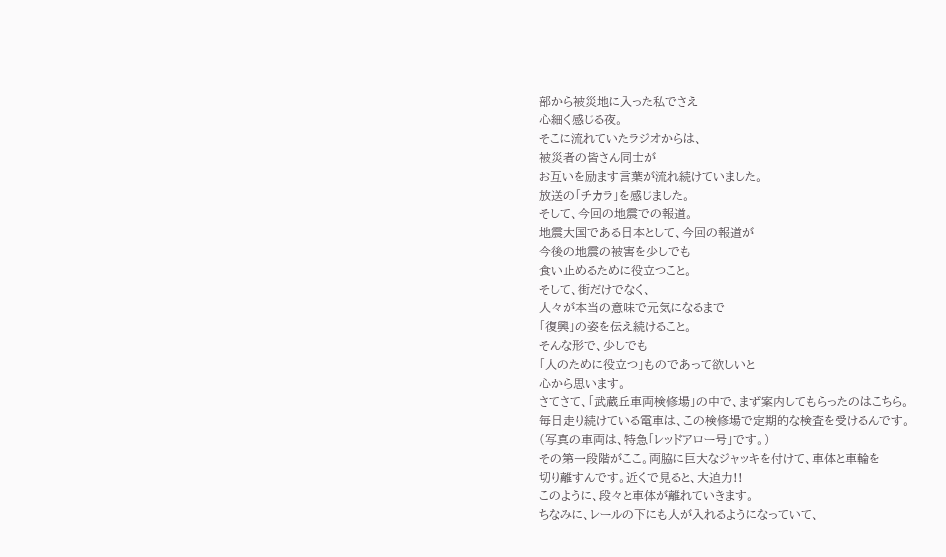部から被災地に入った私でさえ
心細く感じる夜。
そこに流れていたラジオからは、
被災者の皆さん同士が
お互いを励ます言葉が流れ続けていました。
放送の「チカラ」を感じました。
そして、今回の地震での報道。
地震大国である日本として、今回の報道が
今後の地震の被害を少しでも
食い止めるために役立つこと。
そして、街だけでなく、
人々が本当の意味で元気になるまで
「復興」の姿を伝え続けること。
そんな形で、少しでも
「人のために役立つ」ものであって欲しいと
心から思います。
さてさて、「武蔵丘車両検修場」の中で、まず案内してもらったのはこちら。
毎日走り続けている電車は、この検修場で定期的な検査を受けるんです。
(写真の車両は、特急「レッドアロー号」です。)
その第一段階がここ。両脇に巨大なジャッキを付けて、車体と車輪を
切り離すんです。近くで見ると、大迫力!!
このように、段々と車体が離れていきます。
ちなみに、レールの下にも人が入れるようになっていて、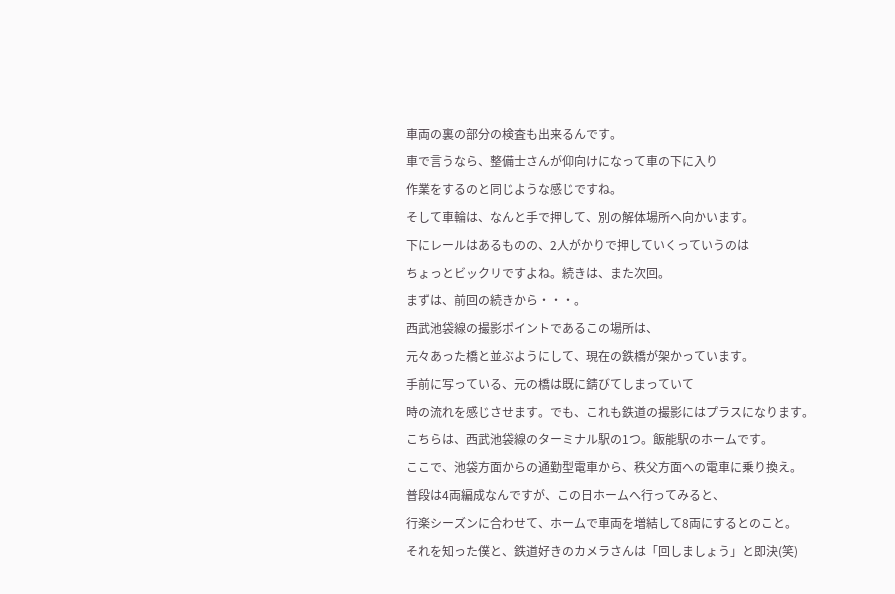車両の裏の部分の検査も出来るんです。
車で言うなら、整備士さんが仰向けになって車の下に入り
作業をするのと同じような感じですね。
そして車輪は、なんと手で押して、別の解体場所へ向かいます。
下にレールはあるものの、2人がかりで押していくっていうのは
ちょっとビックリですよね。続きは、また次回。
まずは、前回の続きから・・・。
西武池袋線の撮影ポイントであるこの場所は、
元々あった橋と並ぶようにして、現在の鉄橋が架かっています。
手前に写っている、元の橋は既に錆びてしまっていて
時の流れを感じさせます。でも、これも鉄道の撮影にはプラスになります。
こちらは、西武池袋線のターミナル駅の1つ。飯能駅のホームです。
ここで、池袋方面からの通勤型電車から、秩父方面への電車に乗り換え。
普段は4両編成なんですが、この日ホームへ行ってみると、
行楽シーズンに合わせて、ホームで車両を増結して8両にするとのこと。
それを知った僕と、鉄道好きのカメラさんは「回しましょう」と即決(笑)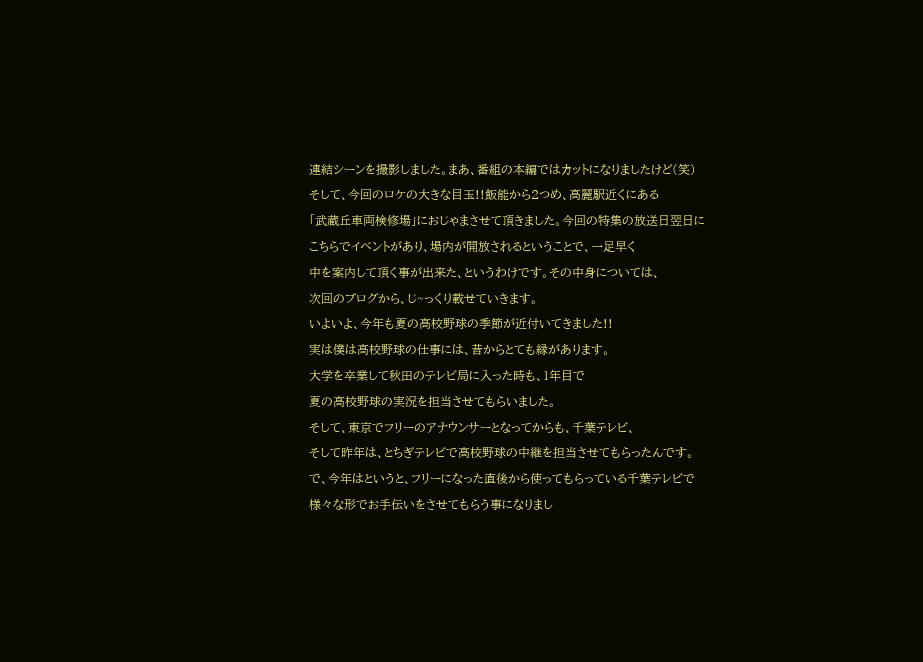連結シーンを撮影しました。まあ、番組の本編ではカットになりましたけど(笑)
そして、今回のロケの大きな目玉!!飯能から2つめ、高麗駅近くにある
「武蔵丘車両検修場」におじゃまさせて頂きました。今回の特集の放送日翌日に
こちらでイベントがあり、場内が開放されるということで、一足早く
中を案内して頂く事が出来た、というわけです。その中身については、
次回のブログから、じ~っくり載せていきます。
いよいよ、今年も夏の高校野球の季節が近付いてきました!!
実は僕は高校野球の仕事には、昔からとても縁があります。
大学を卒業して秋田のテレビ局に入った時も、1年目で
夏の高校野球の実況を担当させてもらいました。
そして、東京でフリーのアナウンサーとなってからも、千葉テレビ、
そして昨年は、とちぎテレビで高校野球の中継を担当させてもらったんです。
で、今年はというと、フリーになった直後から使ってもらっている千葉テレビで
様々な形でお手伝いをさせてもらう事になりまし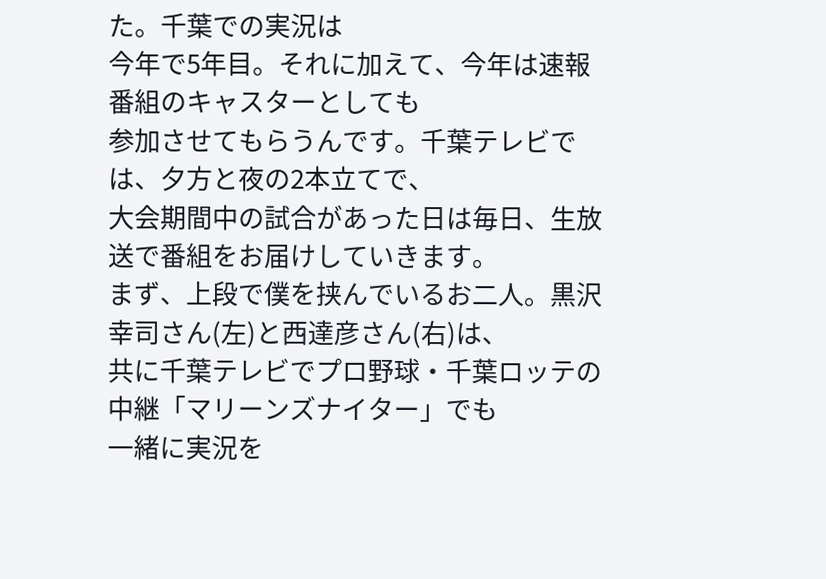た。千葉での実況は
今年で5年目。それに加えて、今年は速報番組のキャスターとしても
参加させてもらうんです。千葉テレビでは、夕方と夜の2本立てで、
大会期間中の試合があった日は毎日、生放送で番組をお届けしていきます。
まず、上段で僕を挟んでいるお二人。黒沢幸司さん(左)と西達彦さん(右)は、
共に千葉テレビでプロ野球・千葉ロッテの中継「マリーンズナイター」でも
一緒に実況を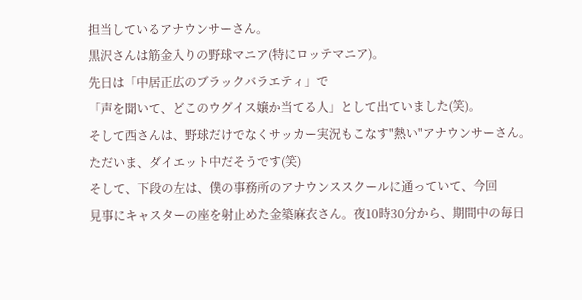担当しているアナウンサーさん。
黒沢さんは筋金入りの野球マニア(特にロッテマニア)。
先日は「中居正広のブラックバラエティ」で
「声を聞いて、どこのウグイス嬢か当てる人」として出ていました(笑)。
そして西さんは、野球だけでなくサッカー実況もこなす"熱い"アナウンサーさん。
ただいま、ダイエット中だそうです(笑)
そして、下段の左は、僕の事務所のアナウンススクールに通っていて、今回
見事にキャスターの座を射止めた金築麻衣さん。夜10時30分から、期間中の毎日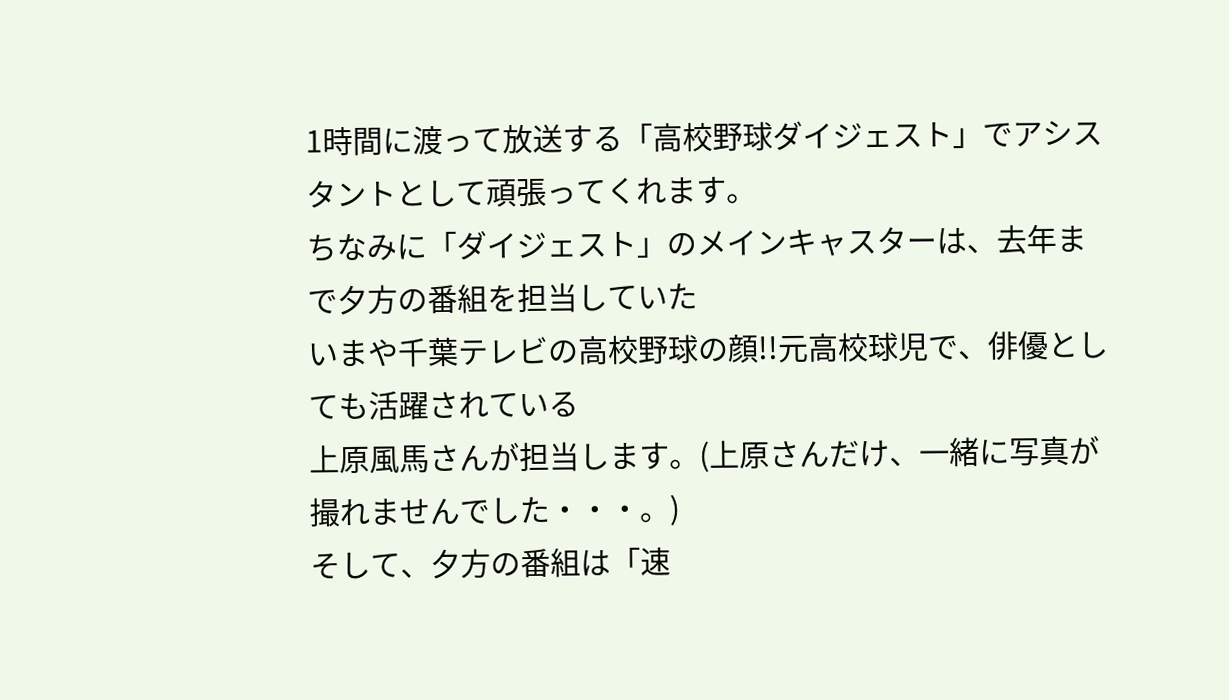1時間に渡って放送する「高校野球ダイジェスト」でアシスタントとして頑張ってくれます。
ちなみに「ダイジェスト」のメインキャスターは、去年まで夕方の番組を担当していた
いまや千葉テレビの高校野球の顔!!元高校球児で、俳優としても活躍されている
上原風馬さんが担当します。(上原さんだけ、一緒に写真が撮れませんでした・・・。)
そして、夕方の番組は「速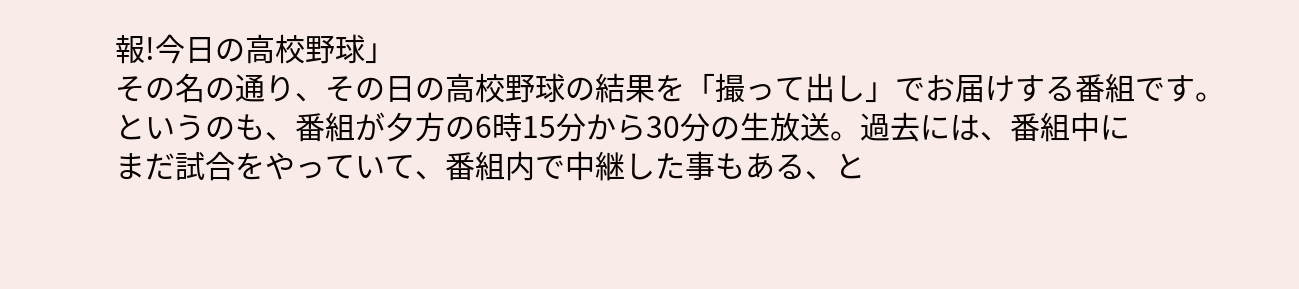報!今日の高校野球」
その名の通り、その日の高校野球の結果を「撮って出し」でお届けする番組です。
というのも、番組が夕方の6時15分から30分の生放送。過去には、番組中に
まだ試合をやっていて、番組内で中継した事もある、と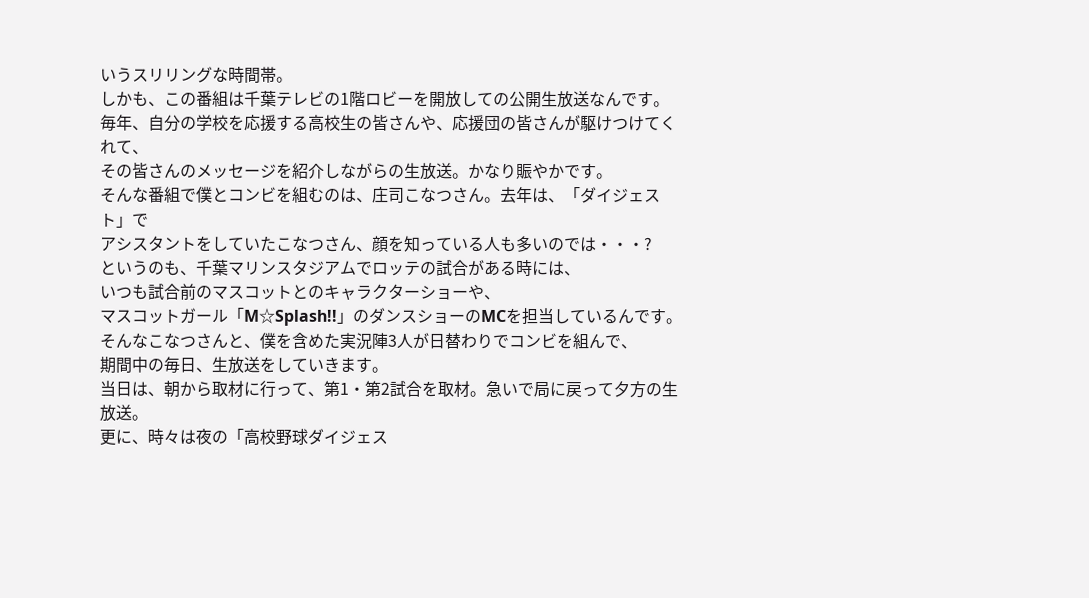いうスリリングな時間帯。
しかも、この番組は千葉テレビの1階ロビーを開放しての公開生放送なんです。
毎年、自分の学校を応援する高校生の皆さんや、応援団の皆さんが駆けつけてくれて、
その皆さんのメッセージを紹介しながらの生放送。かなり賑やかです。
そんな番組で僕とコンビを組むのは、庄司こなつさん。去年は、「ダイジェスト」で
アシスタントをしていたこなつさん、顔を知っている人も多いのでは・・・?
というのも、千葉マリンスタジアムでロッテの試合がある時には、
いつも試合前のマスコットとのキャラクターショーや、
マスコットガール「M☆Splash!!」のダンスショーのMCを担当しているんです。
そんなこなつさんと、僕を含めた実況陣3人が日替わりでコンビを組んで、
期間中の毎日、生放送をしていきます。
当日は、朝から取材に行って、第1・第2試合を取材。急いで局に戻って夕方の生放送。
更に、時々は夜の「高校野球ダイジェス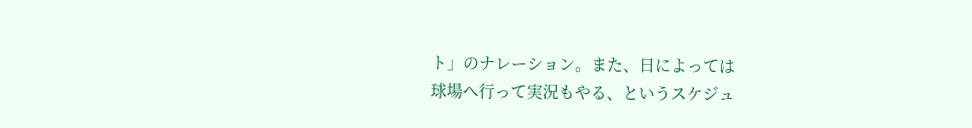ト」のナレーション。また、日によっては
球場へ行って実況もやる、というスケジュ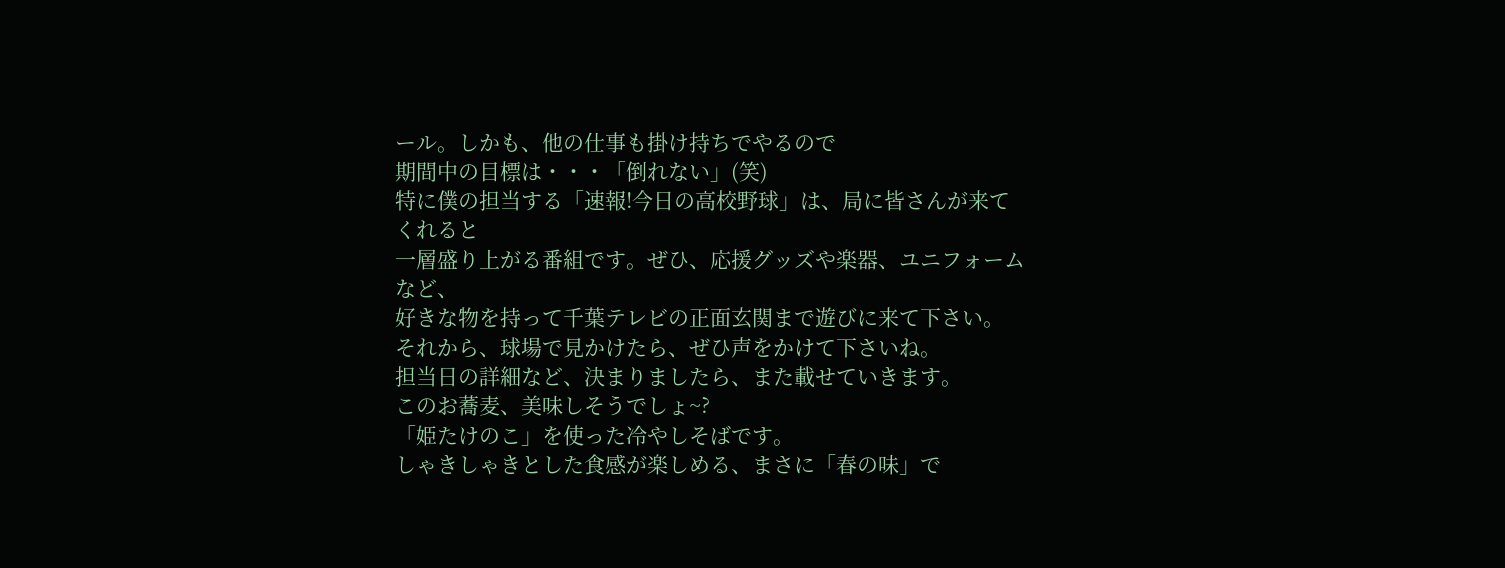ール。しかも、他の仕事も掛け持ちでやるので
期間中の目標は・・・「倒れない」(笑)
特に僕の担当する「速報!今日の高校野球」は、局に皆さんが来てくれると
一層盛り上がる番組です。ぜひ、応援グッズや楽器、ユニフォームなど、
好きな物を持って千葉テレビの正面玄関まで遊びに来て下さい。
それから、球場で見かけたら、ぜひ声をかけて下さいね。
担当日の詳細など、決まりましたら、また載せていきます。
このお蕎麦、美味しそうでしょ~?
「姫たけのこ」を使った冷やしそばです。
しゃきしゃきとした食感が楽しめる、まさに「春の味」で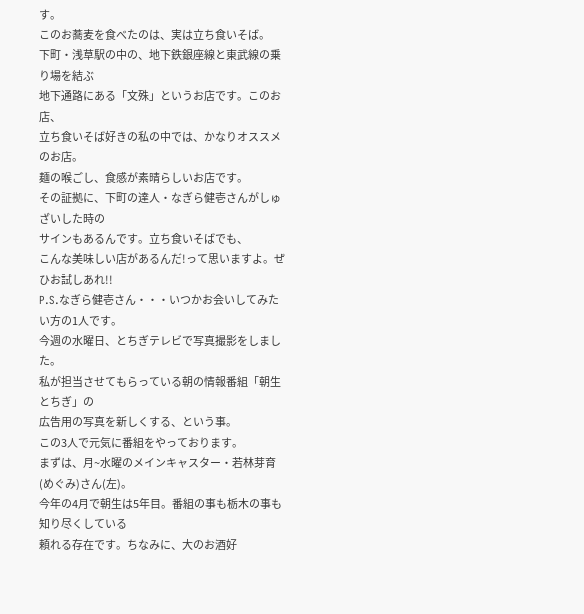す。
このお蕎麦を食べたのは、実は立ち食いそば。
下町・浅草駅の中の、地下鉄銀座線と東武線の乗り場を結ぶ
地下通路にある「文殊」というお店です。このお店、
立ち食いそば好きの私の中では、かなりオススメのお店。
麺の喉ごし、食感が素晴らしいお店です。
その証拠に、下町の達人・なぎら健壱さんがしゅざいした時の
サインもあるんです。立ち食いそばでも、
こんな美味しい店があるんだ!って思いますよ。ぜひお試しあれ!!
P.S.なぎら健壱さん・・・いつかお会いしてみたい方の1人です。
今週の水曜日、とちぎテレビで写真撮影をしました。
私が担当させてもらっている朝の情報番組「朝生とちぎ」の
広告用の写真を新しくする、という事。
この3人で元気に番組をやっております。
まずは、月~水曜のメインキャスター・若林芽育(めぐみ)さん(左)。
今年の4月で朝生は5年目。番組の事も栃木の事も知り尽くしている
頼れる存在です。ちなみに、大のお酒好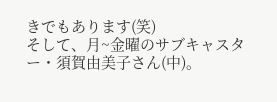きでもあります(笑)
そして、月~金曜のサブキャスター・須賀由美子さん(中)。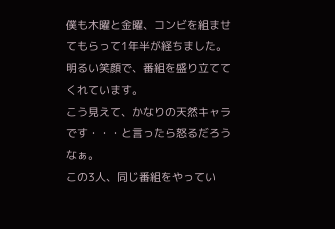僕も木曜と金曜、コンビを組ませてもらって1年半が経ちました。
明るい笑顔で、番組を盛り立ててくれています。
こう見えて、かなりの天然キャラです・・・と言ったら怒るだろうなぁ。
この3人、同じ番組をやってい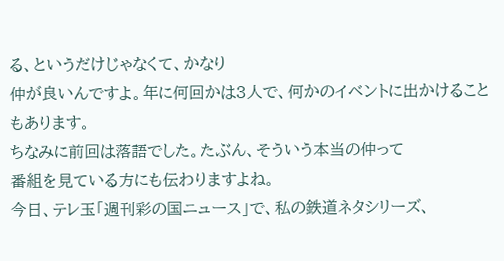る、というだけじゃなくて、かなり
仲が良いんですよ。年に何回かは3人で、何かのイベントに出かけることもあります。
ちなみに前回は落語でした。たぶん、そういう本当の仲って
番組を見ている方にも伝わりますよね。
今日、テレ玉「週刊彩の国ニュース」で、私の鉄道ネタシリーズ、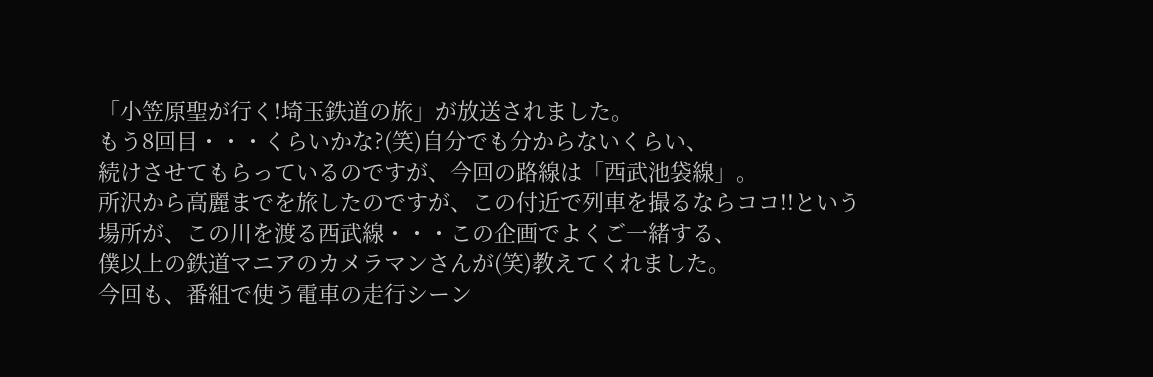「小笠原聖が行く!埼玉鉄道の旅」が放送されました。
もう8回目・・・くらいかな?(笑)自分でも分からないくらい、
続けさせてもらっているのですが、今回の路線は「西武池袋線」。
所沢から高麗までを旅したのですが、この付近で列車を撮るならココ!!という
場所が、この川を渡る西武線・・・この企画でよくご一緒する、
僕以上の鉄道マニアのカメラマンさんが(笑)教えてくれました。
今回も、番組で使う電車の走行シーン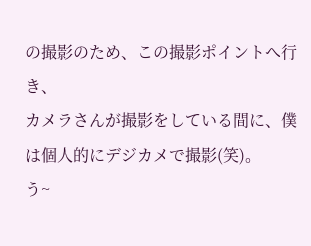の撮影のため、この撮影ポイントへ行き、
カメラさんが撮影をしている間に、僕は個人的にデジカメで撮影(笑)。
う~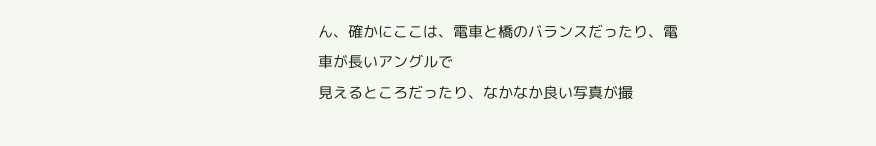ん、確かにここは、電車と橋のバランスだったり、電車が長いアングルで
見えるところだったり、なかなか良い写真が撮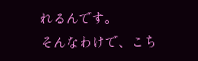れるんです。
そんなわけで、こち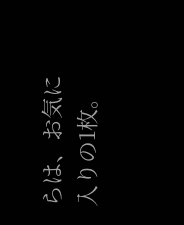らは、お気に入りの1枚。